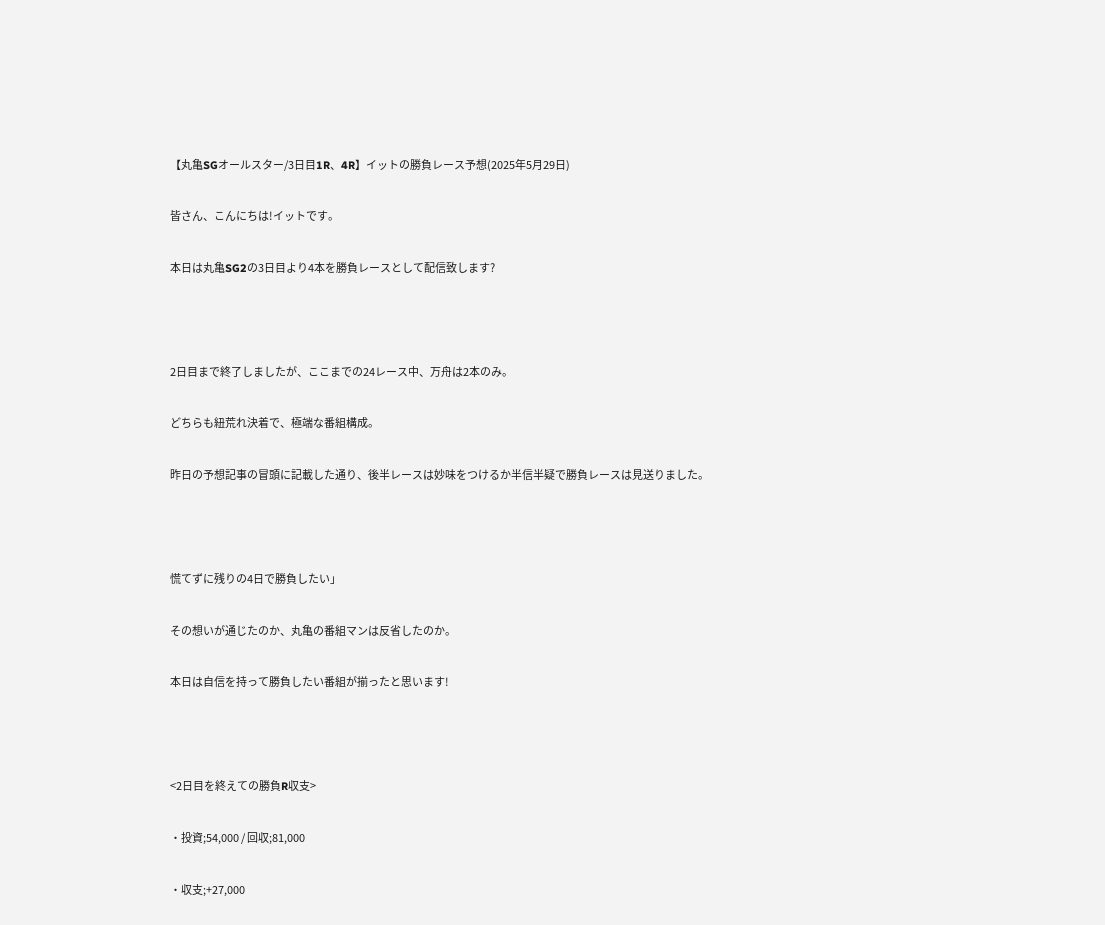【丸亀SGオールスター/3日目1R、4R】イットの勝負レース予想(2025年5月29日)

皆さん、こんにちは!イットです。

本日は丸亀SG2の3日目より4本を勝負レースとして配信致します?



2日目まで終了しましたが、ここまでの24レース中、万舟は2本のみ。

どちらも紐荒れ決着で、極端な番組構成。

昨日の予想記事の冒頭に記載した通り、後半レースは妙味をつけるか半信半疑で勝負レースは見送りました。



慌てずに残りの4日で勝負したい」

その想いが通じたのか、丸亀の番組マンは反省したのか。

本日は自信を持って勝負したい番組が揃ったと思います!



<2日目を終えての勝負R収支>

・投資;54,000 / 回収;81,000

・収支;+27,000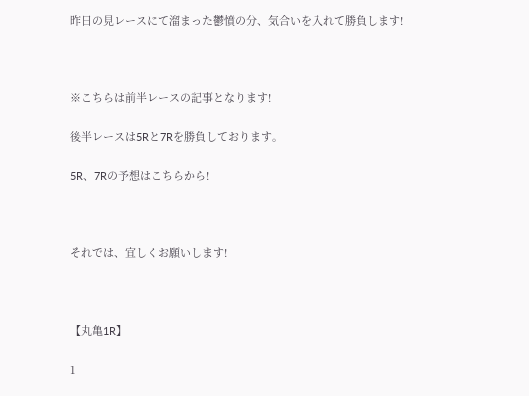昨日の見レースにて溜まった鬱憤の分、気合いを入れて勝負します!



※こちらは前半レースの記事となります!

後半レースは5Rと7Rを勝負しております。

5R、7Rの予想はこちらから!



それでは、宜しくお願いします!



【丸亀1R】

1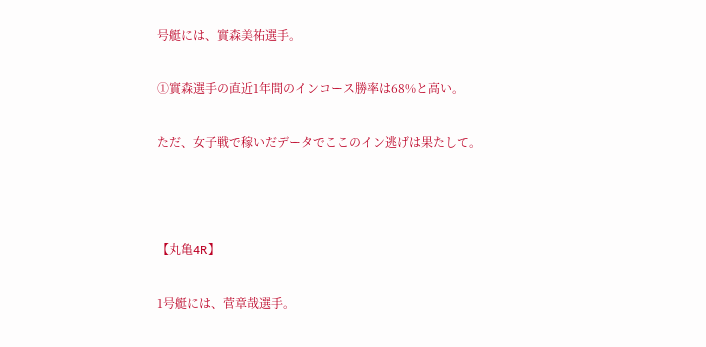号艇には、實森美祐選手。

①實森選手の直近1年間のインコース勝率は68%と高い。

ただ、女子戦で稼いだデータでここのイン逃げは果たして。



【丸亀4R】

1号艇には、菅章哉選手。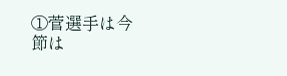①菅選手は今節は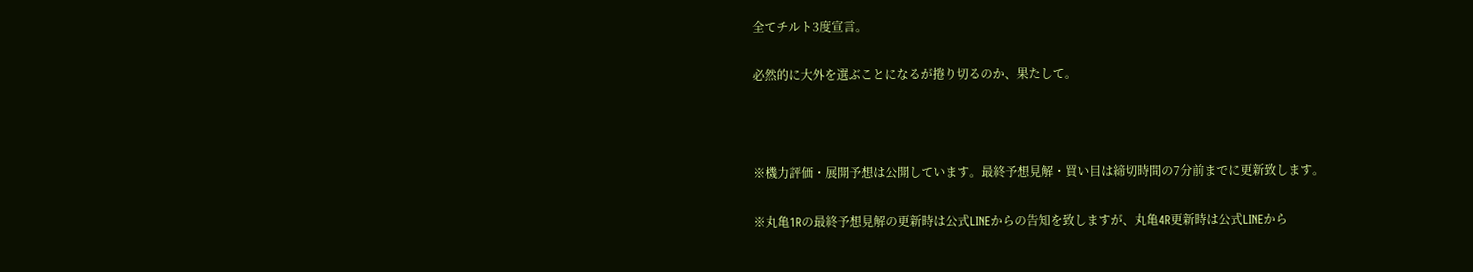全てチルト3度宣言。

必然的に大外を選ぶことになるが捲り切るのか、果たして。



※機力評価・展開予想は公開しています。最終予想見解・買い目は締切時間の7分前までに更新致します。

※丸亀1Rの最終予想見解の更新時は公式LINEからの告知を致しますが、丸亀4R更新時は公式LINEから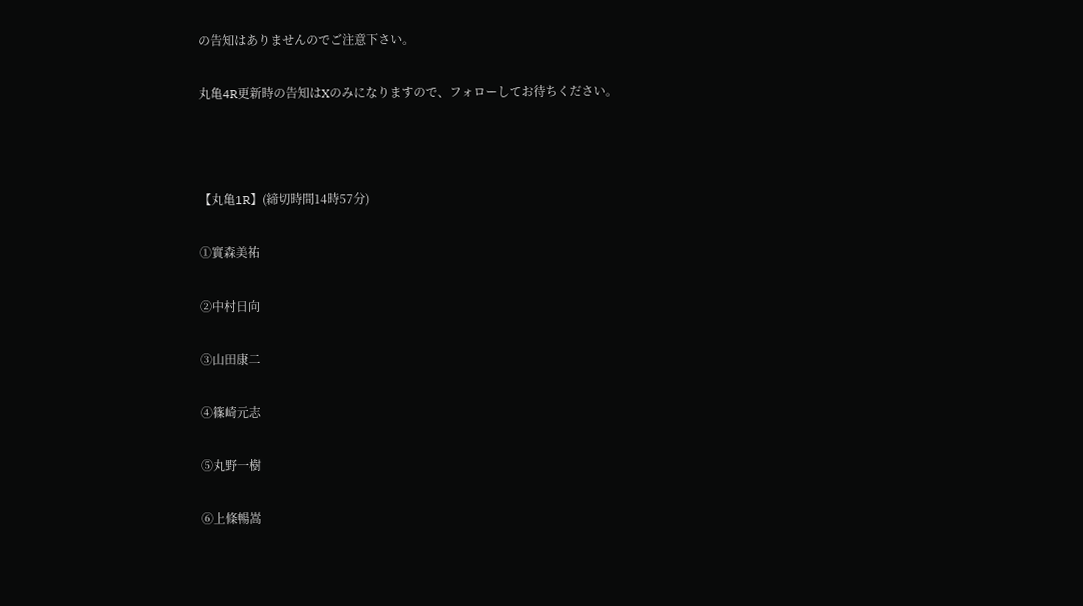の告知はありませんのでご注意下さい。

丸亀4R更新時の告知はXのみになりますので、フォローしてお待ちください。



【丸亀1R】(締切時間14時57分)

①實森美祐

②中村日向

③山田康二

④篠崎元志

⑤丸野一樹

⑥上條暢嵩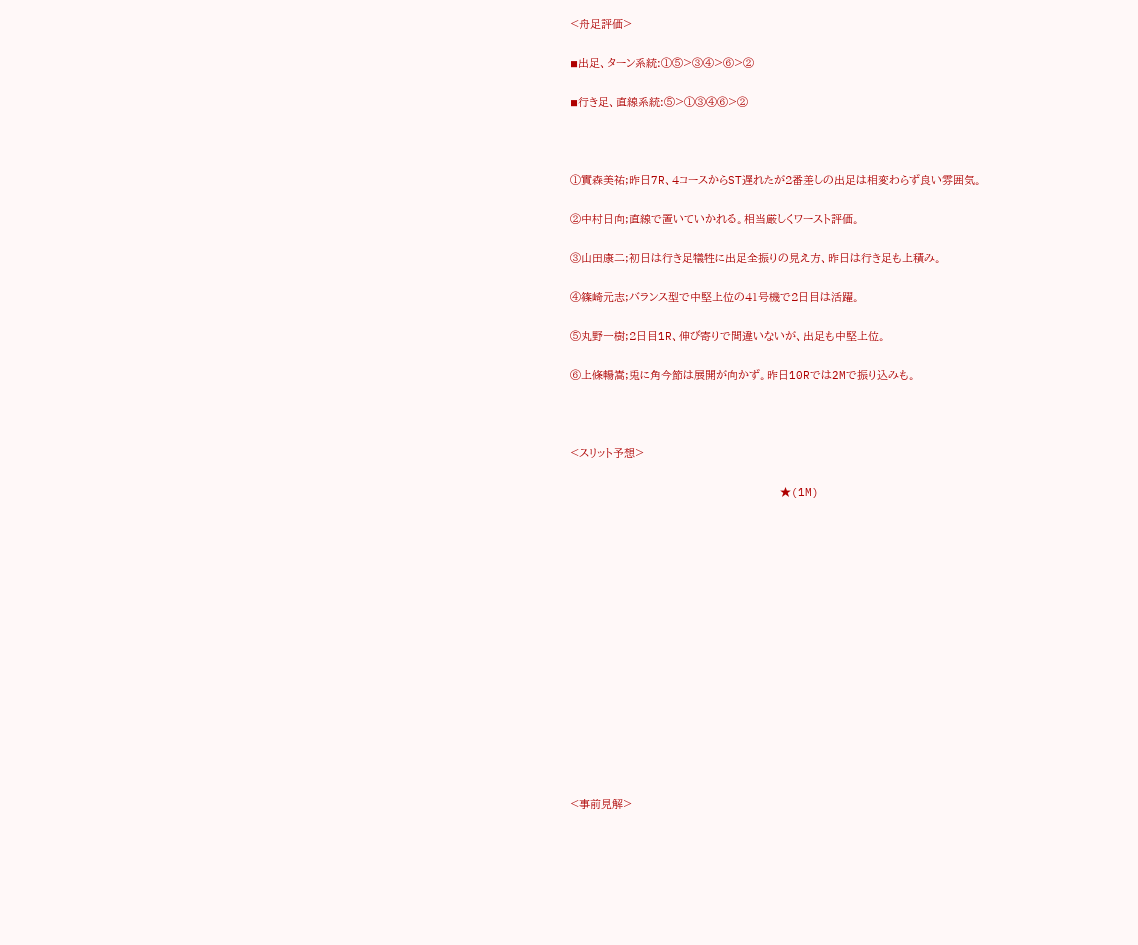<舟足評価>

◾出足、ターン系統:①⑤>③④>⑥>②

◾行き足、直線系統:⑤>①③④⑥>②



①實森美祐;昨日7R、4コースからST遅れたが2番差しの出足は相変わらず良い雰囲気。

②中村日向;直線で置いていかれる。相当厳しくワースト評価。

③山田康二;初日は行き足犠牲に出足全振りの見え方、昨日は行き足も上積み。

④篠崎元志;バランス型で中堅上位の41号機で2日目は活躍。

⑤丸野一樹;2日目1R、伸び寄りで間違いないが、出足も中堅上位。

⑥上條暢嵩;兎に角今節は展開が向かず。昨日10Rでは2Mで振り込みも。



<スリット予想>

                              ★(1M)















<事前見解>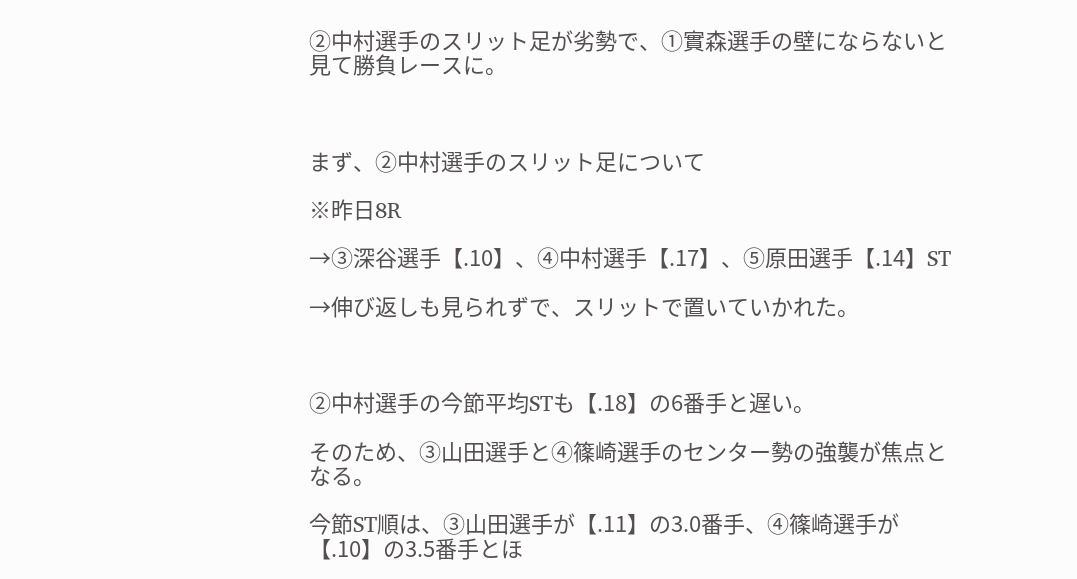②中村選手のスリット足が劣勢で、①實森選手の壁にならないと見て勝負レースに。



まず、②中村選手のスリット足について

※昨日8R

→③深谷選手【.10】、④中村選手【.17】、⑤原田選手【.14】ST

→伸び返しも見られずで、スリットで置いていかれた。



②中村選手の今節平均STも【.18】の6番手と遅い。

そのため、③山田選手と④篠崎選手のセンター勢の強襲が焦点となる。

今節ST順は、③山田選手が【.11】の3.0番手、④篠崎選手が【.10】の3.5番手とほ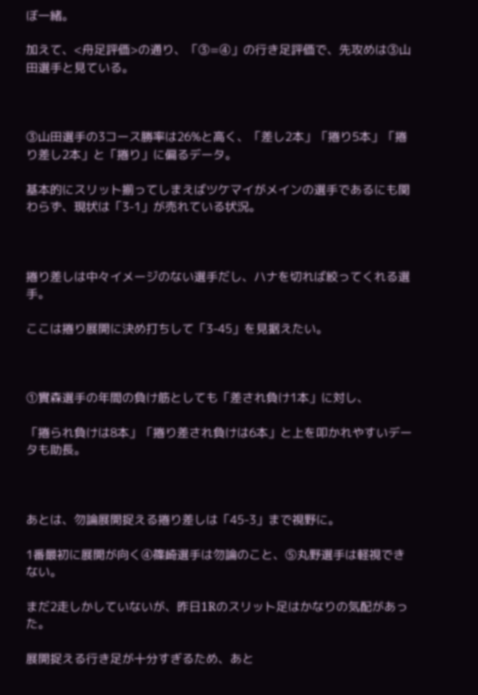ぼ一緒。

加えて、<舟足評価>の通り、「③=④」の行き足評価で、先攻めは③山田選手と見ている。



③山田選手の3コース勝率は26%と高く、「差し2本」「捲り5本」「捲り差し2本」と「捲り」に偏るデータ。

基本的にスリット揃ってしまえばツケマイがメインの選手であるにも関わらず、現状は「3-1」が売れている状況。



捲り差しは中々イメージのない選手だし、ハナを切れば絞ってくれる選手。

ここは捲り展開に決め打ちして「3-45」を見据えたい。



①實森選手の年間の負け筋としても「差され負け1本」に対し、

「捲られ負けは8本」「捲り差され負けは6本」と上を叩かれやすいデータも助長。



あとは、勿論展開捉える捲り差しは「45-3」まで視野に。

1番最初に展開が向く④篠崎選手は勿論のこと、⑤丸野選手は軽視できない。

まだ2走しかしていないが、昨日1Rのスリット足はかなりの気配があった。

展開捉える行き足が十分すぎるため、あと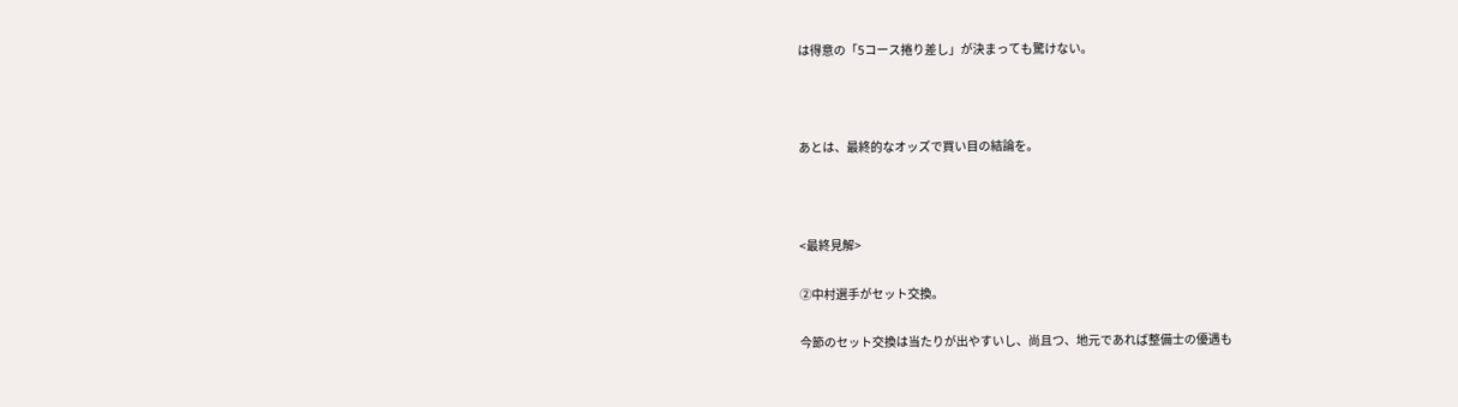は得意の「5コース捲り差し」が決まっても驚けない。



あとは、最終的なオッズで買い目の結論を。



<最終見解>

②中村選手がセット交換。

今節のセット交換は当たりが出やすいし、尚且つ、地元であれば整備士の優遇も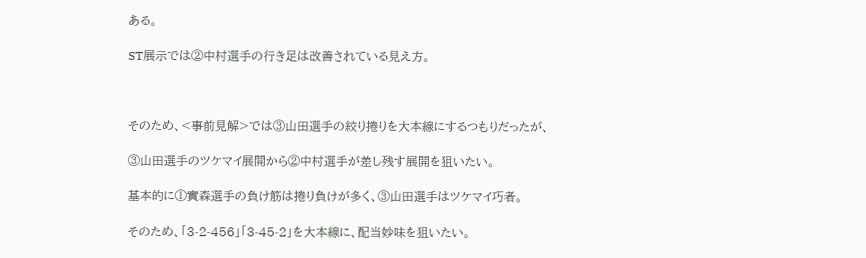ある。

ST展示では②中村選手の行き足は改善されている見え方。



そのため、<事前見解>では③山田選手の絞り捲りを大本線にするつもりだったが、

③山田選手のツケマイ展開から②中村選手が差し残す展開を狙いたい。

基本的に①實森選手の負け筋は捲り負けが多く、③山田選手はツケマイ巧者。

そのため、「3-2-456」「3-45-2」を大本線に、配当妙味を狙いたい。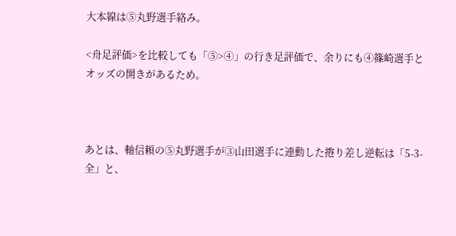大本線は⑤丸野選手絡み。

<舟足評価>を比較しても「⑤>④」の行き足評価で、余りにも④篠崎選手とオッズの開きがあるため。



あとは、軸信頼の⑤丸野選手が③山田選手に連動した捲り差し逆転は「5-3-全」と、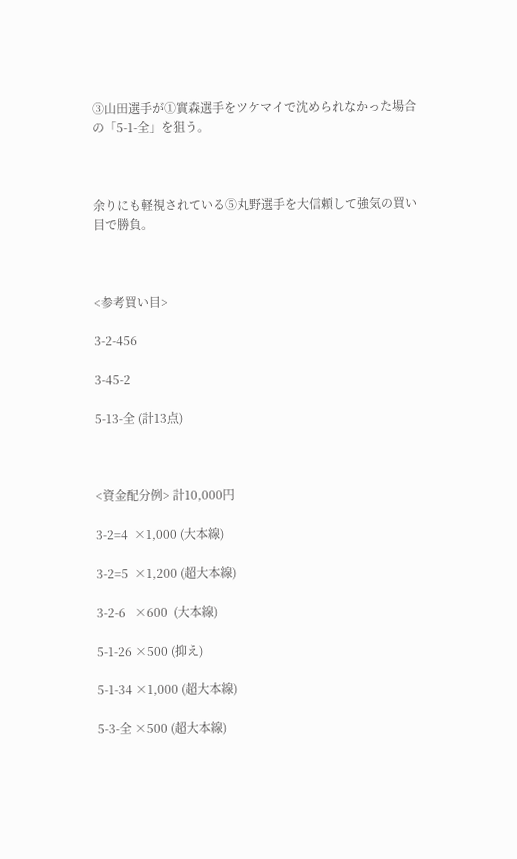③山田選手が①實森選手をツケマイで沈められなかった場合の「5-1-全」を狙う。



余りにも軽視されている⑤丸野選手を大信頼して強気の買い目で勝負。



<参考買い目>

3-2-456

3-45-2

5-13-全 (計13点)



<資金配分例> 計10,000円

3-2=4  ×1,000 (大本線)

3-2=5  ×1,200 (超大本線)

3-2-6   ×600  (大本線)

5-1-26 ×500 (抑え)

5-1-34 ×1,000 (超大本線)

5-3-全 ×500 (超大本線)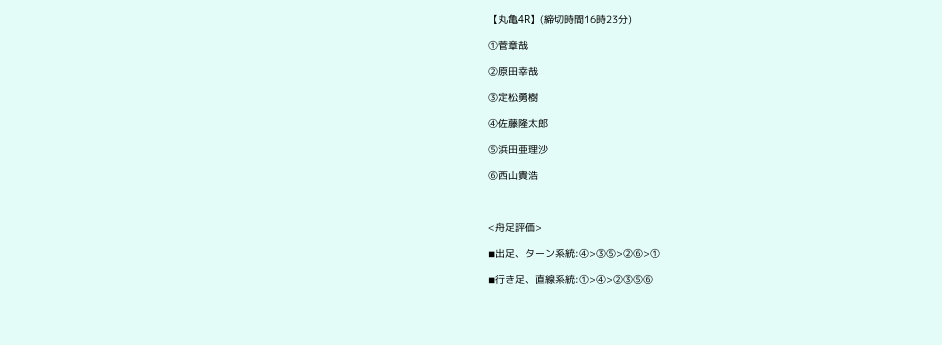【丸亀4R】(締切時間16時23分)

①菅章哉

②原田幸哉

③定松勇樹

④佐藤隆太郎

⑤浜田亜理沙

⑥西山貴浩



<舟足評価>

◾出足、ターン系統:④>③⑤>②⑥>①

◾行き足、直線系統:①>④>②③⑤⑥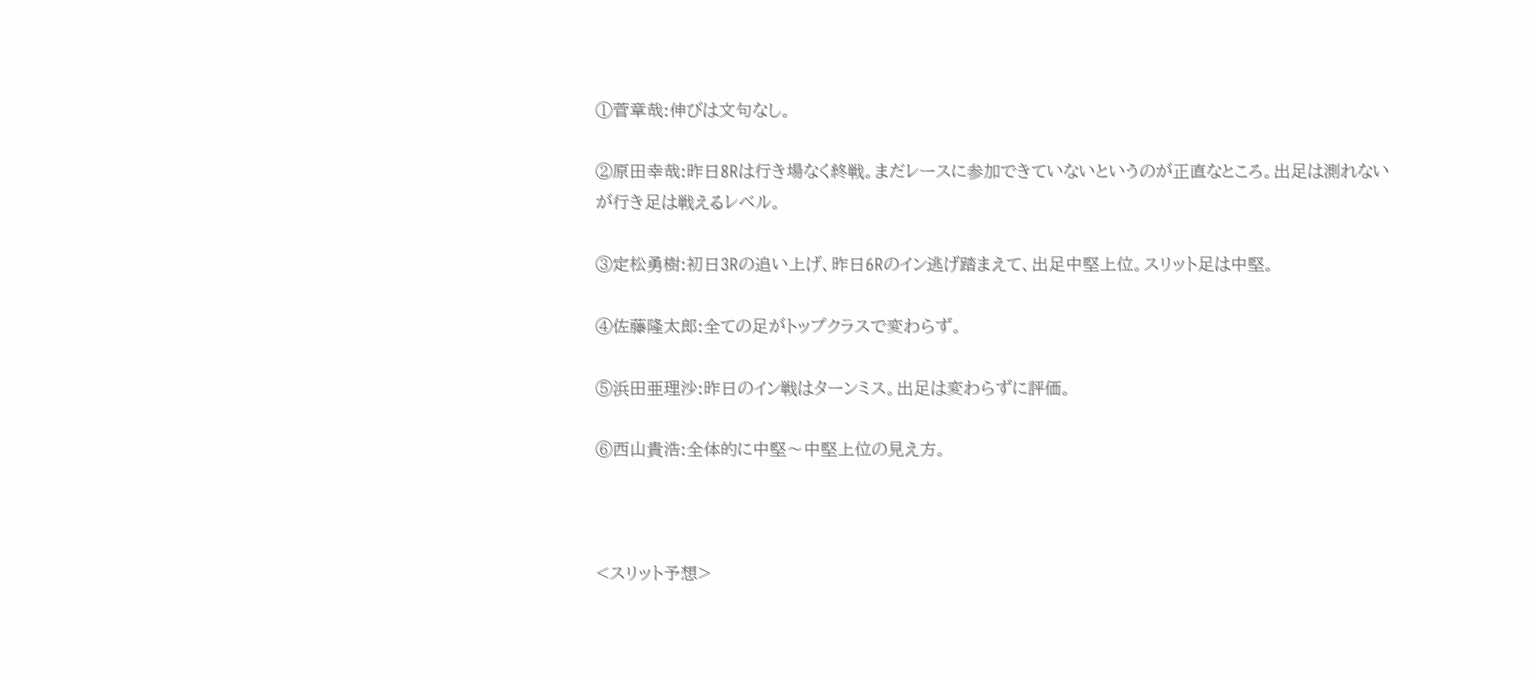①菅章哉:伸びは文句なし。

②原田幸哉:昨日8Rは行き場なく終戦。まだレースに参加できていないというのが正直なところ。出足は測れないが行き足は戦えるレベル。

③定松勇樹:初日3Rの追い上げ、昨日6Rのイン逃げ踏まえて、出足中堅上位。スリット足は中堅。

④佐藤隆太郎:全ての足がトップクラスで変わらず。

⑤浜田亜理沙:昨日のイン戦はターンミス。出足は変わらずに評価。

⑥西山貴浩:全体的に中堅〜中堅上位の見え方。



<スリット予想>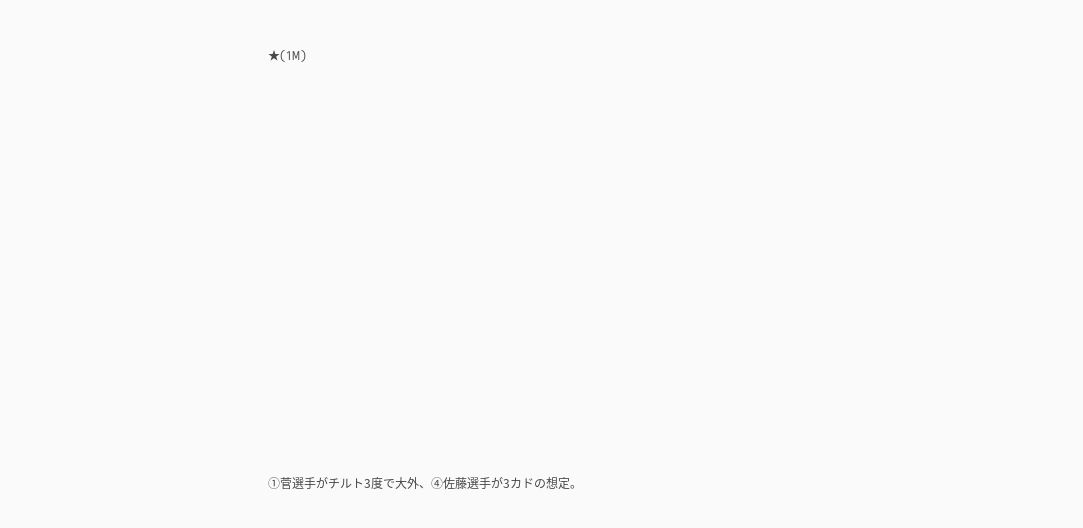★(1M)















①菅選手がチルト3度で大外、④佐藤選手が3カドの想定。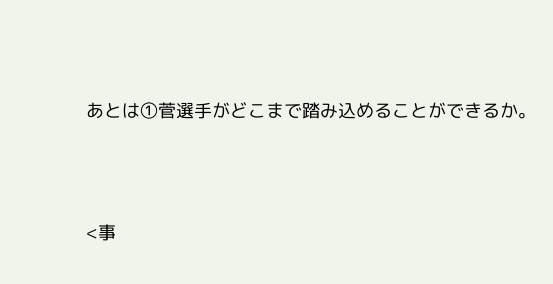あとは①菅選手がどこまで踏み込めることができるか。



<事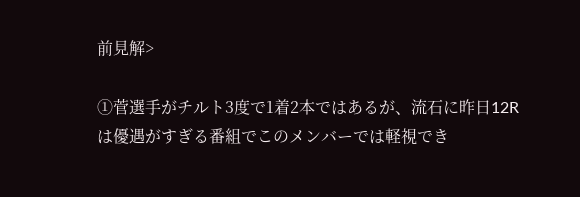前見解>

①菅選手がチルト3度で1着2本ではあるが、流石に昨日12Rは優遇がすぎる番組でこのメンバーでは軽視でき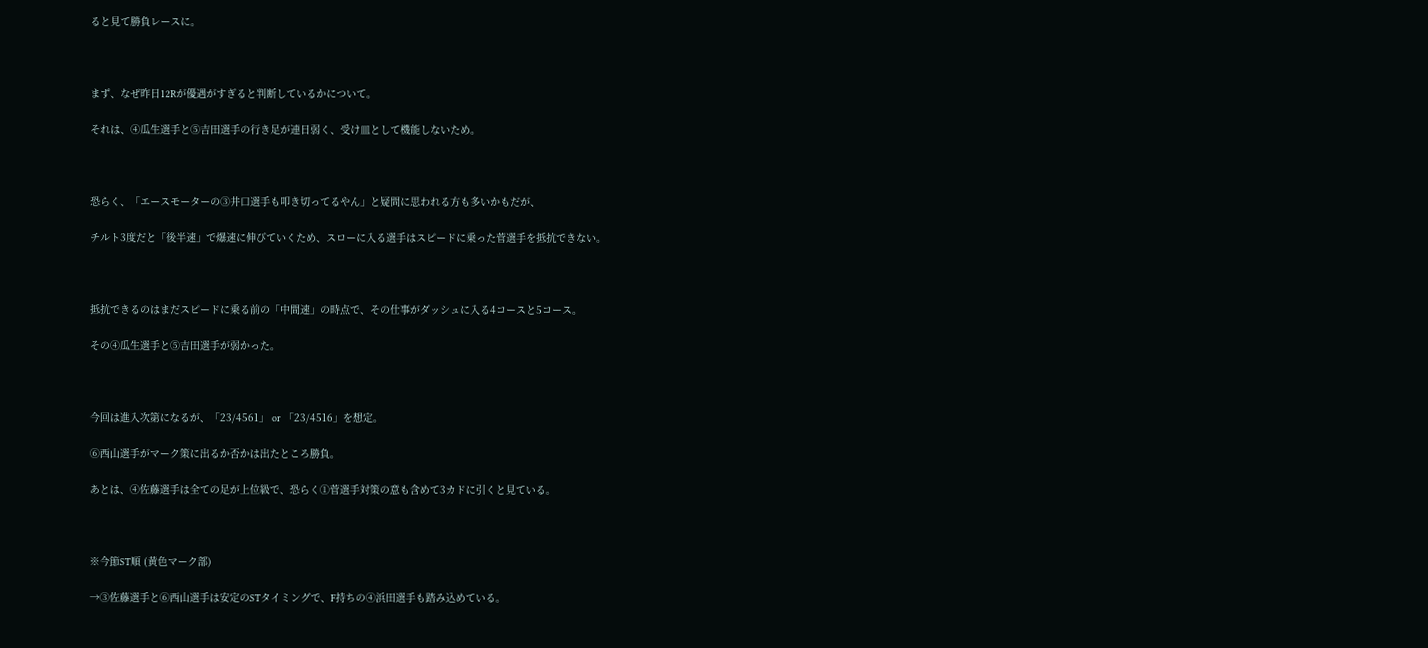ると見て勝負レースに。



まず、なぜ昨日12Rが優遇がすぎると判断しているかについて。

それは、④瓜生選手と⑤吉田選手の行き足が連日弱く、受け皿として機能しないため。



恐らく、「エースモーターの③井口選手も叩き切ってるやん」と疑問に思われる方も多いかもだが、

チルト3度だと「後半速」で爆速に伸びていくため、スローに入る選手はスピードに乗った菅選手を抵抗できない。



抵抗できるのはまだスピードに乗る前の「中間速」の時点で、その仕事がダッシュに入る4コースと5コース。

その④瓜生選手と⑤吉田選手が弱かった。



今回は進入次第になるが、「23/4561」 or 「23/4516」を想定。

⑥西山選手がマーク策に出るか否かは出たところ勝負。

あとは、④佐藤選手は全ての足が上位級で、恐らく①菅選手対策の意も含めて3カドに引くと見ている。



※今節ST順 (黄色マーク部)

→③佐藤選手と⑥西山選手は安定のSTタイミングで、F持ちの④浜田選手も踏み込めている。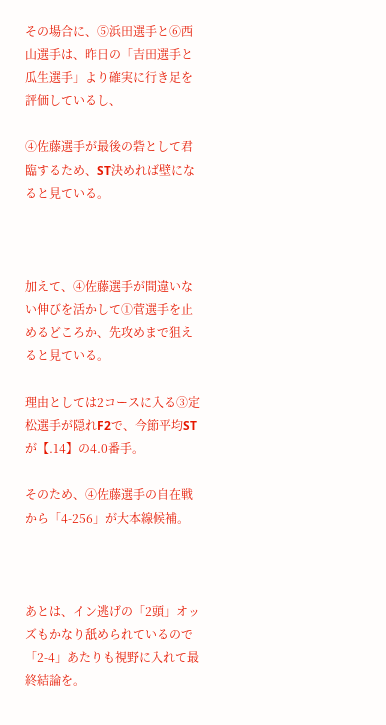その場合に、⑤浜田選手と⑥西山選手は、昨日の「吉田選手と瓜生選手」より確実に行き足を評価しているし、

④佐藤選手が最後の砦として君臨するため、ST決めれば壁になると見ている。



加えて、④佐藤選手が間違いない伸びを活かして①菅選手を止めるどころか、先攻めまで狙えると見ている。

理由としては2コースに入る③定松選手が隠れF2で、今節平均STが【.14】の4.0番手。

そのため、④佐藤選手の自在戦から「4-256」が大本線候補。



あとは、イン逃げの「2頭」オッズもかなり舐められているので「2-4」あたりも視野に入れて最終結論を。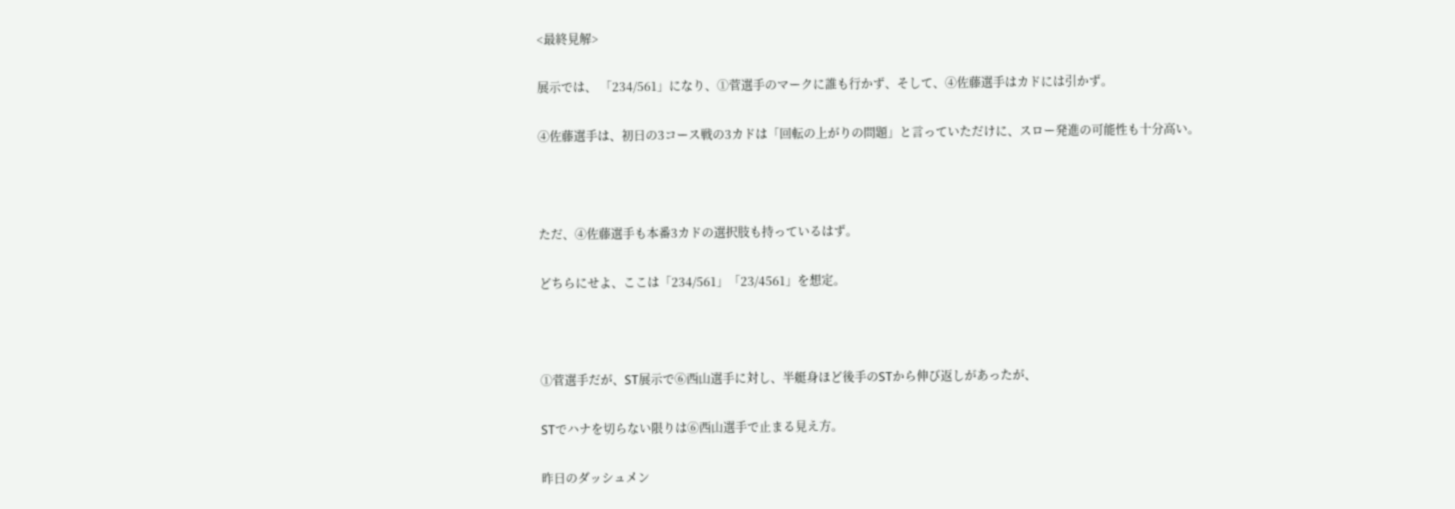<最終見解>

展示では、 「234/561」になり、①菅選手のマークに誰も行かず、そして、④佐藤選手はカドには引かず。

④佐藤選手は、初日の3コース戦の3カドは「回転の上がりの問題」と言っていただけに、スロー発進の可能性も十分高い。



ただ、④佐藤選手も本番3カドの選択肢も持っているはず。

どちらにせよ、ここは「234/561」「23/4561」を想定。



①菅選手だが、ST展示で⑥西山選手に対し、半艇身ほど後手のSTから伸び返しがあったが、

STでハナを切らない限りは⑥西山選手で止まる見え方。

昨日のダッシュメン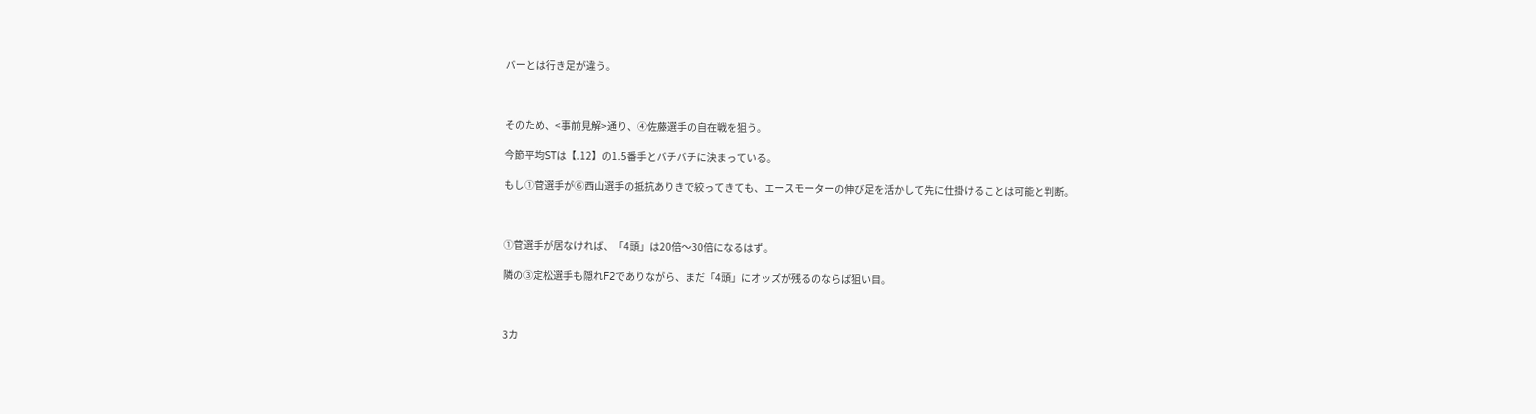バーとは行き足が違う。



そのため、<事前見解>通り、④佐藤選手の自在戦を狙う。

今節平均STは【.12】の1.5番手とバチバチに決まっている。

もし①菅選手が⑥西山選手の抵抗ありきで絞ってきても、エースモーターの伸び足を活かして先に仕掛けることは可能と判断。



①菅選手が居なければ、「4頭」は20倍〜30倍になるはず。

隣の③定松選手も隠れF2でありながら、まだ「4頭」にオッズが残るのならば狙い目。



3カ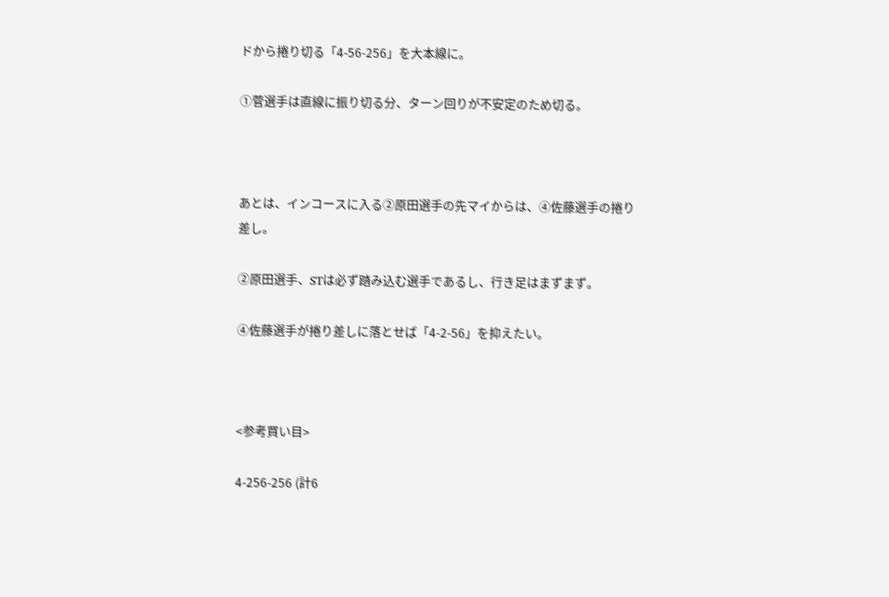ドから捲り切る「4-56-256」を大本線に。

①菅選手は直線に振り切る分、ターン回りが不安定のため切る。



あとは、インコースに入る②原田選手の先マイからは、④佐藤選手の捲り差し。

②原田選手、STは必ず踏み込む選手であるし、行き足はまずまず。

④佐藤選手が捲り差しに落とせば「4-2-56」を抑えたい。



<参考買い目>

4-256-256 (計6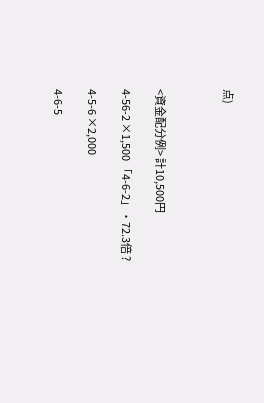点)



<資金配分例> 計10,500円

4-56-2 ×1,500 「4-6-2」・72.3倍 ?

4-5-6 ×2,000

4-6-5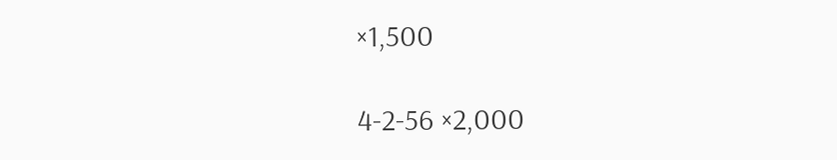×1,500

4-2-56 ×2,000